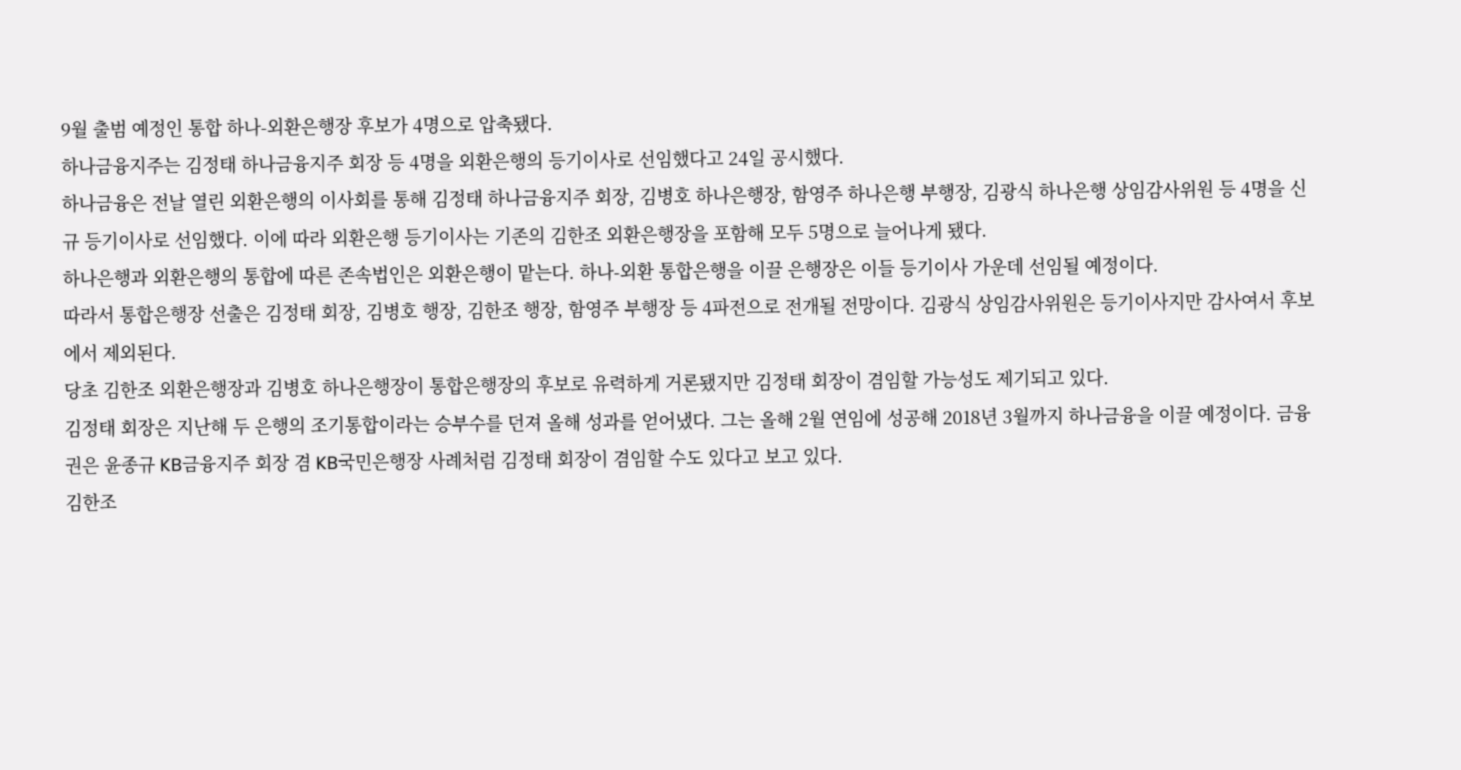9월 출범 예정인 통합 하나-외환은행장 후보가 4명으로 압축됐다.
하나금융지주는 김정태 하나금융지주 회장 등 4명을 외환은행의 등기이사로 선임했다고 24일 공시했다.
하나금융은 전날 열린 외환은행의 이사회를 통해 김정태 하나금융지주 회장, 김병호 하나은행장, 함영주 하나은행 부행장, 김광식 하나은행 상임감사위원 등 4명을 신규 등기이사로 선임했다. 이에 따라 외환은행 등기이사는 기존의 김한조 외환은행장을 포함해 모두 5명으로 늘어나게 됐다.
하나은행과 외환은행의 통합에 따른 존속법인은 외환은행이 맡는다. 하나-외환 통합은행을 이끌 은행장은 이들 등기이사 가운데 선임될 예정이다.
따라서 통합은행장 선출은 김정태 회장, 김병호 행장, 김한조 행장, 함영주 부행장 등 4파전으로 전개될 전망이다. 김광식 상임감사위원은 등기이사지만 감사여서 후보에서 제외된다.
당초 김한조 외환은행장과 김병호 하나은행장이 통합은행장의 후보로 유력하게 거론됐지만 김정태 회장이 겸임할 가능성도 제기되고 있다.
김정태 회장은 지난해 두 은행의 조기통합이라는 승부수를 던져 올해 성과를 얻어냈다. 그는 올해 2월 연임에 성공해 2018년 3월까지 하나금융을 이끌 예정이다. 금융권은 윤종규 KB금융지주 회장 겸 KB국민은행장 사례처럼 김정태 회장이 겸임할 수도 있다고 보고 있다.
김한조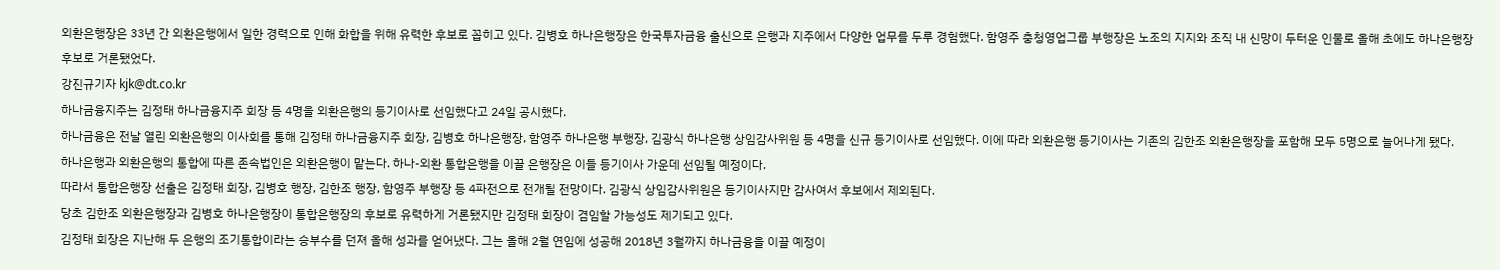외환은행장은 33년 간 외환은행에서 일한 경력으로 인해 화합을 위해 유력한 후보로 꼽히고 있다. 김병호 하나은행장은 한국투자금융 출신으로 은행과 지주에서 다양한 업무를 두루 경험했다. 함영주 충청영업그룹 부행장은 노조의 지지와 조직 내 신망이 두터운 인물로 올해 초에도 하나은행장 후보로 거론됐었다.
강진규기자 kjk@dt.co.kr
하나금융지주는 김정태 하나금융지주 회장 등 4명을 외환은행의 등기이사로 선임했다고 24일 공시했다.
하나금융은 전날 열린 외환은행의 이사회를 통해 김정태 하나금융지주 회장, 김병호 하나은행장, 함영주 하나은행 부행장, 김광식 하나은행 상임감사위원 등 4명을 신규 등기이사로 선임했다. 이에 따라 외환은행 등기이사는 기존의 김한조 외환은행장을 포함해 모두 5명으로 늘어나게 됐다.
하나은행과 외환은행의 통합에 따른 존속법인은 외환은행이 맡는다. 하나-외환 통합은행을 이끌 은행장은 이들 등기이사 가운데 선임될 예정이다.
따라서 통합은행장 선출은 김정태 회장, 김병호 행장, 김한조 행장, 함영주 부행장 등 4파전으로 전개될 전망이다. 김광식 상임감사위원은 등기이사지만 감사여서 후보에서 제외된다.
당초 김한조 외환은행장과 김병호 하나은행장이 통합은행장의 후보로 유력하게 거론됐지만 김정태 회장이 겸임할 가능성도 제기되고 있다.
김정태 회장은 지난해 두 은행의 조기통합이라는 승부수를 던져 올해 성과를 얻어냈다. 그는 올해 2월 연임에 성공해 2018년 3월까지 하나금융을 이끌 예정이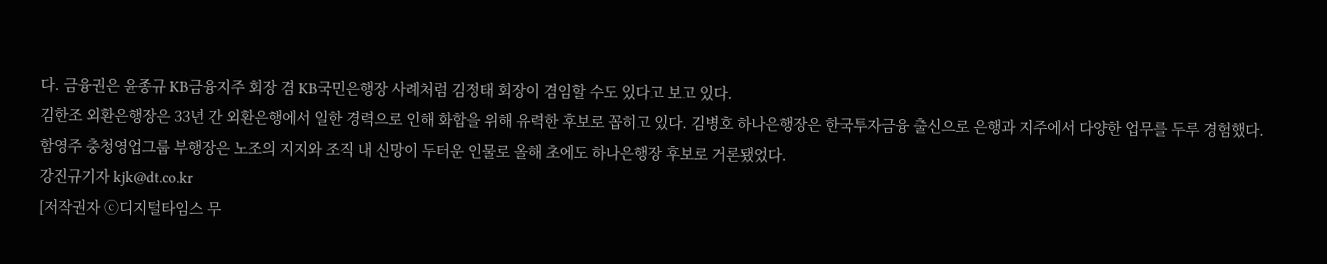다. 금융권은 윤종규 KB금융지주 회장 겸 KB국민은행장 사례처럼 김정태 회장이 겸임할 수도 있다고 보고 있다.
김한조 외환은행장은 33년 간 외환은행에서 일한 경력으로 인해 화합을 위해 유력한 후보로 꼽히고 있다. 김병호 하나은행장은 한국투자금융 출신으로 은행과 지주에서 다양한 업무를 두루 경험했다. 함영주 충청영업그룹 부행장은 노조의 지지와 조직 내 신망이 두터운 인물로 올해 초에도 하나은행장 후보로 거론됐었다.
강진규기자 kjk@dt.co.kr
[저작권자 ⓒ디지털타임스 무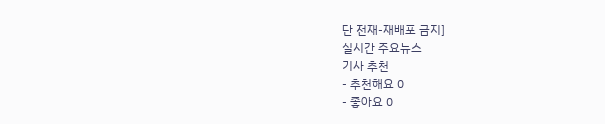단 전재-재배포 금지]
실시간 주요뉴스
기사 추천
- 추천해요 0
- 좋아요 0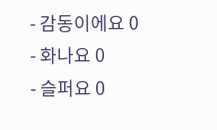- 감동이에요 0
- 화나요 0
- 슬퍼요 0